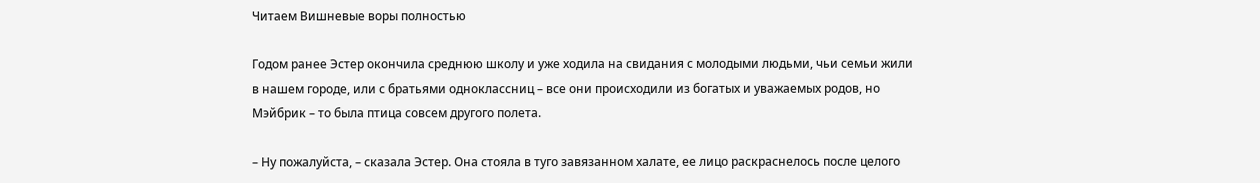Читаем Вишневые воры полностью

Годом ранее Эстер окончила среднюю школу и уже ходила на свидания с молодыми людьми, чьи семьи жили в нашем городе, или с братьями одноклассниц – все они происходили из богатых и уважаемых родов, но Мэйбрик – то была птица совсем другого полета.

– Ну пожалуйста, – сказала Эстер. Она стояла в туго завязанном халате, ее лицо раскраснелось после целого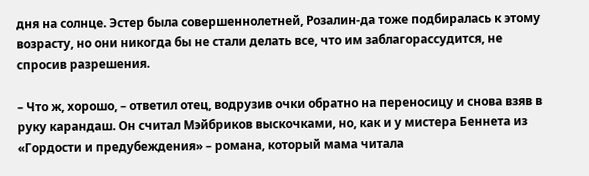дня на солнце. Эстер была совершеннолетней, Розалин-да тоже подбиралась к этому возрасту, но они никогда бы не стали делать все, что им заблагорассудится, не спросив разрешения.

– Что ж, хорошо, – ответил отец, водрузив очки обратно на переносицу и снова взяв в руку карандаш. Он считал Мэйбриков выскочками, но, как и у мистера Беннета из «Гордости и предубеждения» – романа, который мама читала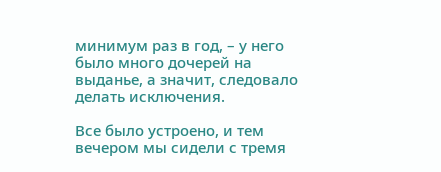минимум раз в год, – у него было много дочерей на выданье, а значит, следовало делать исключения.

Все было устроено, и тем вечером мы сидели с тремя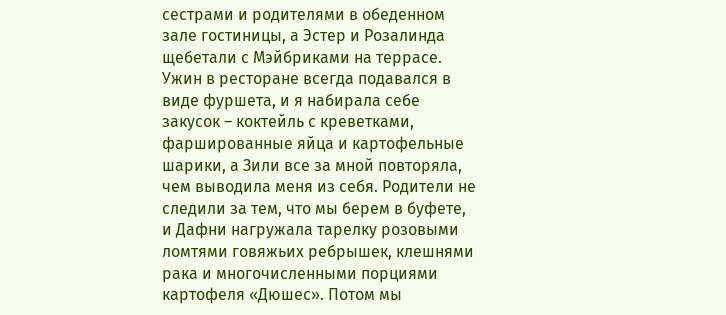сестрами и родителями в обеденном зале гостиницы, а Эстер и Розалинда щебетали с Мэйбриками на террасе. Ужин в ресторане всегда подавался в виде фуршета, и я набирала себе закусок – коктейль с креветками, фаршированные яйца и картофельные шарики, а Зили все за мной повторяла, чем выводила меня из себя. Родители не следили за тем, что мы берем в буфете, и Дафни нагружала тарелку розовыми ломтями говяжьих ребрышек, клешнями рака и многочисленными порциями картофеля «Дюшес». Потом мы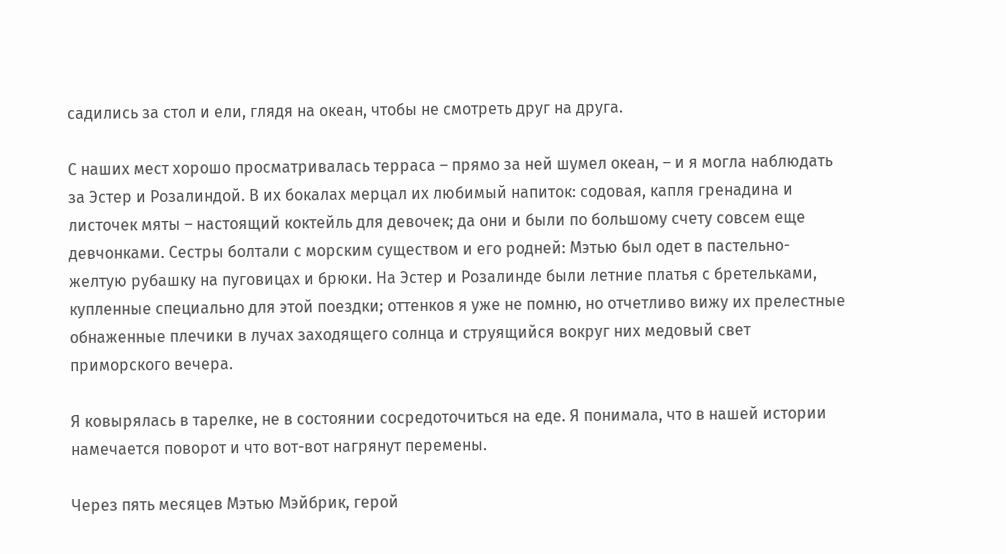садились за стол и ели, глядя на океан, чтобы не смотреть друг на друга.

С наших мест хорошо просматривалась терраса – прямо за ней шумел океан, – и я могла наблюдать за Эстер и Розалиндой. В их бокалах мерцал их любимый напиток: содовая, капля гренадина и листочек мяты – настоящий коктейль для девочек; да они и были по большому счету совсем еще девчонками. Сестры болтали с морским существом и его родней: Мэтью был одет в пастельно-желтую рубашку на пуговицах и брюки. На Эстер и Розалинде были летние платья с бретельками, купленные специально для этой поездки; оттенков я уже не помню, но отчетливо вижу их прелестные обнаженные плечики в лучах заходящего солнца и струящийся вокруг них медовый свет приморского вечера.

Я ковырялась в тарелке, не в состоянии сосредоточиться на еде. Я понимала, что в нашей истории намечается поворот и что вот-вот нагрянут перемены.

Через пять месяцев Мэтью Мэйбрик, герой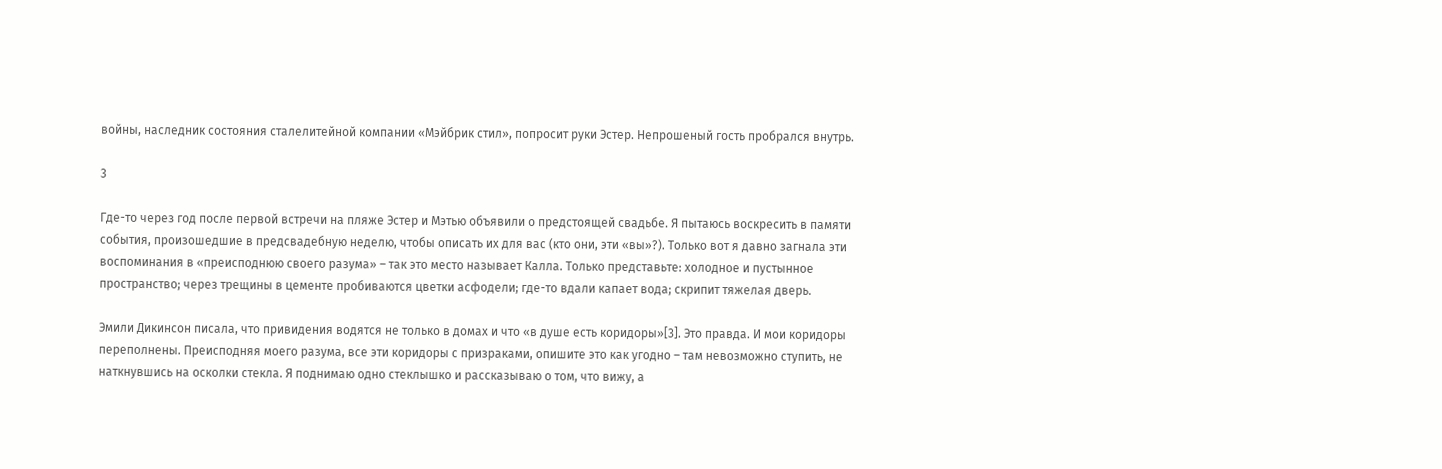войны, наследник состояния сталелитейной компании «Мэйбрик стил», попросит руки Эстер. Непрошеный гость пробрался внутрь.

3

Где-то через год после первой встречи на пляже Эстер и Мэтью объявили о предстоящей свадьбе. Я пытаюсь воскресить в памяти события, произошедшие в предсвадебную неделю, чтобы описать их для вас (кто они, эти «вы»?). Только вот я давно загнала эти воспоминания в «преисподнюю своего разума» – так это место называет Калла. Только представьте: холодное и пустынное пространство; через трещины в цементе пробиваются цветки асфодели; где-то вдали капает вода; скрипит тяжелая дверь.

Эмили Дикинсон писала, что привидения водятся не только в домах и что «в душе есть коридоры»[3]. Это правда. И мои коридоры переполнены. Преисподняя моего разума, все эти коридоры с призраками, опишите это как угодно – там невозможно ступить, не наткнувшись на осколки стекла. Я поднимаю одно стеклышко и рассказываю о том, что вижу, а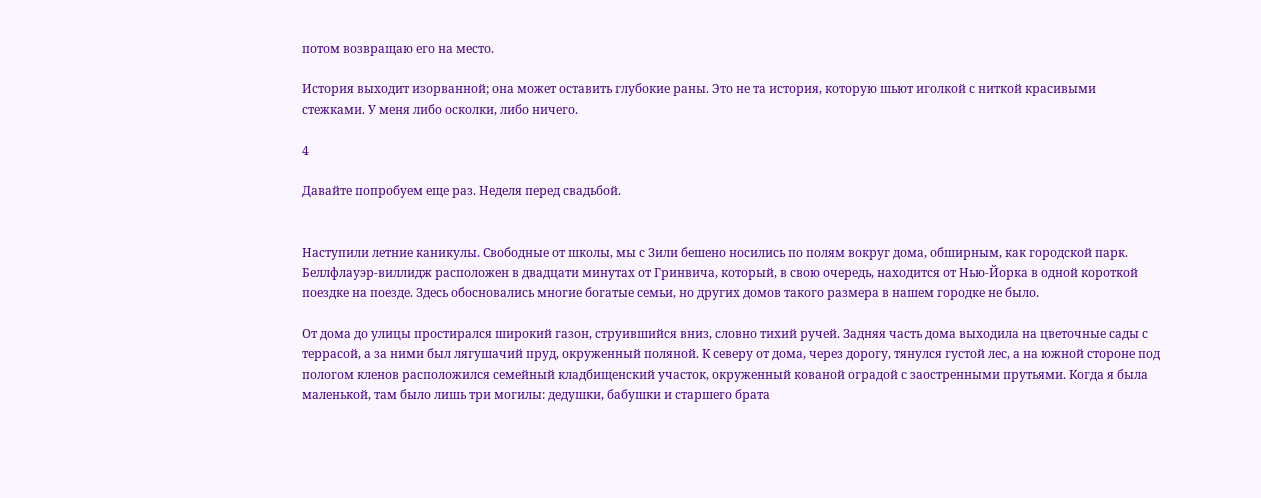потом возвращаю его на место.

История выходит изорванной; она может оставить глубокие раны. Это не та история, которую шьют иголкой с ниткой красивыми стежками. У меня либо осколки, либо ничего.

4

Давайте попробуем еще раз. Неделя перед свадьбой.


Наступили летние каникулы. Свободные от школы, мы с Зили бешено носились по полям вокруг дома, обширным, как городской парк. Беллфлауэр-виллидж расположен в двадцати минутах от Гринвича, который, в свою очередь, находится от Нью-Йорка в одной короткой поездке на поезде. Здесь обосновались многие богатые семьи, но других домов такого размера в нашем городке не было.

От дома до улицы простирался широкий газон, струившийся вниз, словно тихий ручей. Задняя часть дома выходила на цветочные сады с террасой, а за ними был лягушачий пруд, окруженный поляной. К северу от дома, через дорогу, тянулся густой лес, а на южной стороне под пологом кленов расположился семейный кладбищенский участок, окруженный кованой оградой с заостренными прутьями. Когда я была маленькой, там было лишь три могилы: дедушки, бабушки и старшего брата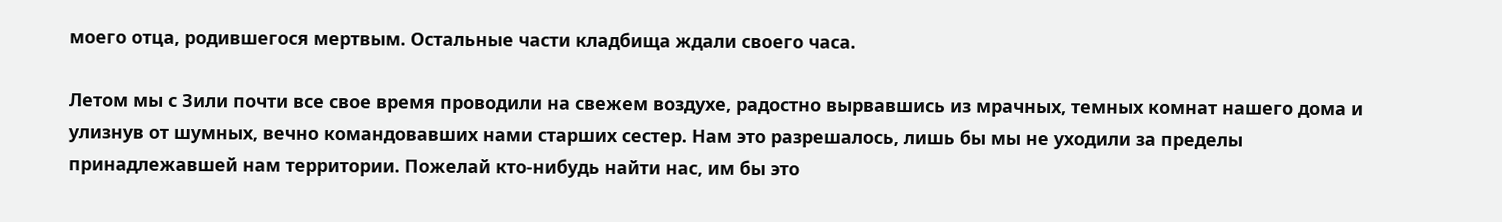моего отца, родившегося мертвым. Остальные части кладбища ждали своего часа.

Летом мы с Зили почти все свое время проводили на свежем воздухе, радостно вырвавшись из мрачных, темных комнат нашего дома и улизнув от шумных, вечно командовавших нами старших сестер. Нам это разрешалось, лишь бы мы не уходили за пределы принадлежавшей нам территории. Пожелай кто-нибудь найти нас, им бы это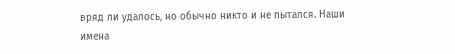вряд ли удалось, но обычно никто и не пытался. Наши имена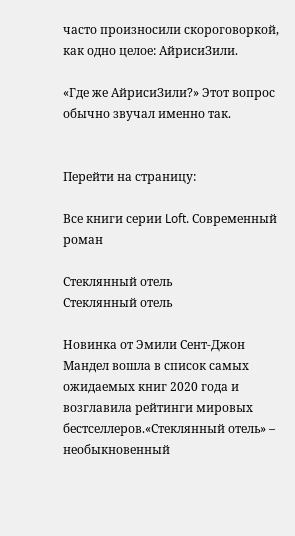часто произносили скороговоркой, как одно целое: АйрисиЗили.

«Где же АйрисиЗили?» Этот вопрос обычно звучал именно так.


Перейти на страницу:

Все книги серии Loft. Современный роман

Стеклянный отель
Стеклянный отель

Новинка от Эмили Сент-Джон Мандел вошла в список самых ожидаемых книг 2020 года и возглавила рейтинги мировых бестселлеров.«Стеклянный отель» – необыкновенный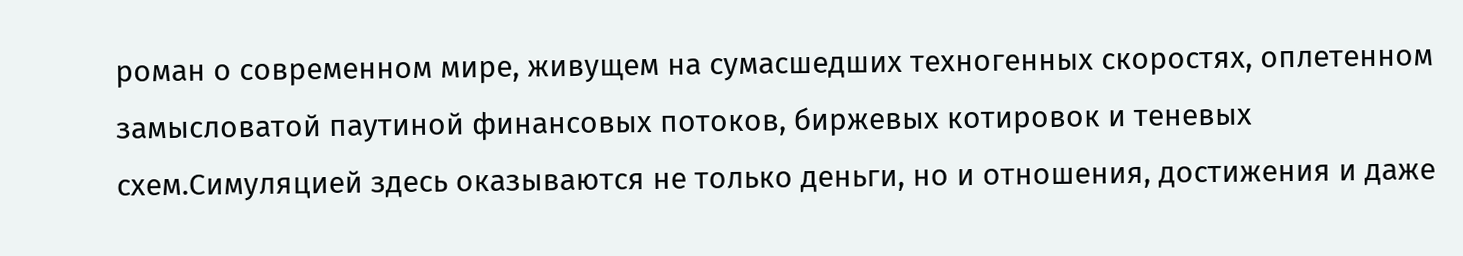роман о современном мире, живущем на сумасшедших техногенных скоростях, оплетенном замысловатой паутиной финансовых потоков, биржевых котировок и теневых схем.Симуляцией здесь оказываются не только деньги, но и отношения, достижения и даже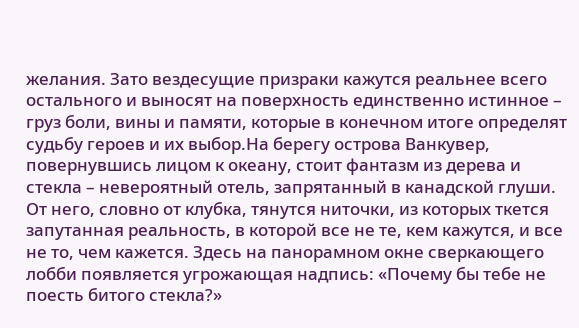желания. Зато вездесущие призраки кажутся реальнее всего остального и выносят на поверхность единственно истинное – груз боли, вины и памяти, которые в конечном итоге определят судьбу героев и их выбор.На берегу острова Ванкувер, повернувшись лицом к океану, стоит фантазм из дерева и стекла – невероятный отель, запрятанный в канадской глуши. От него, словно от клубка, тянутся ниточки, из которых ткется запутанная реальность, в которой все не те, кем кажутся, и все не то, чем кажется. Здесь на панорамном окне сверкающего лобби появляется угрожающая надпись: «Почему бы тебе не поесть битого стекла?»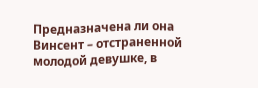Предназначена ли она Винсент – отстраненной молодой девушке, в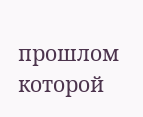прошлом которой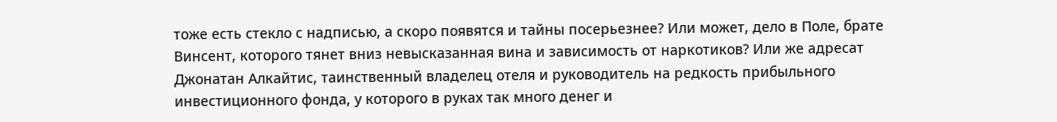тоже есть стекло с надписью, а скоро появятся и тайны посерьезнее? Или может, дело в Поле, брате Винсент, которого тянет вниз невысказанная вина и зависимость от наркотиков? Или же адресат Джонатан Алкайтис, таинственный владелец отеля и руководитель на редкость прибыльного инвестиционного фонда, у которого в руках так много денег и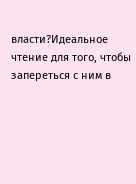власти?Идеальное чтение для того, чтобы запереться с ним в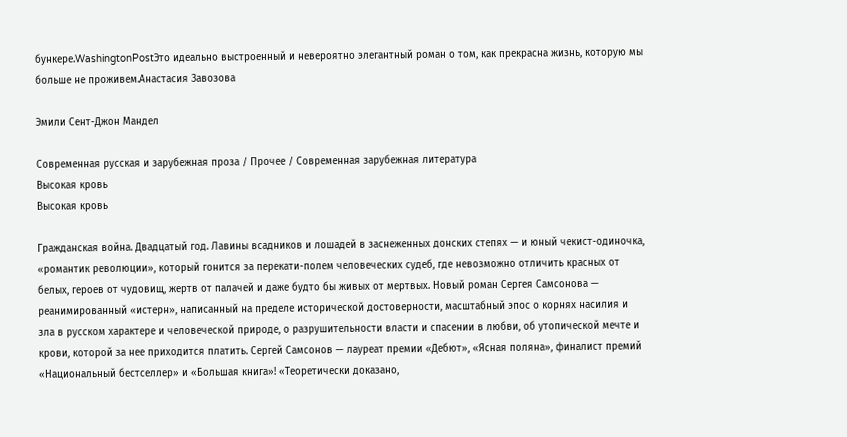бункере.WashingtonPostЭто идеально выстроенный и невероятно элегантный роман о том, как прекрасна жизнь, которую мы больше не проживем.Анастасия Завозова

Эмили Сент-Джон Мандел

Современная русская и зарубежная проза / Прочее / Современная зарубежная литература
Высокая кровь
Высокая кровь

Гражданская война. Двадцатый год. Лавины всадников и лошадей в заснеженных донских степях — и юный чекист-одиночка, «романтик революции», который гонится за перекати-полем человеческих судеб, где невозможно отличить красных от белых, героев от чудовищ, жертв от палачей и даже будто бы живых от мертвых. Новый роман Сергея Самсонова — реанимированный «истерн», написанный на пределе исторической достоверности, масштабный эпос о корнях насилия и зла в русском характере и человеческой природе, о разрушительности власти и спасении в любви, об утопической мечте и крови, которой за нее приходится платить. Сергей Самсонов — лауреат премии «Дебют», «Ясная поляна», финалист премий «Национальный бестселлер» и «Большая книга»! «Теоретически доказано,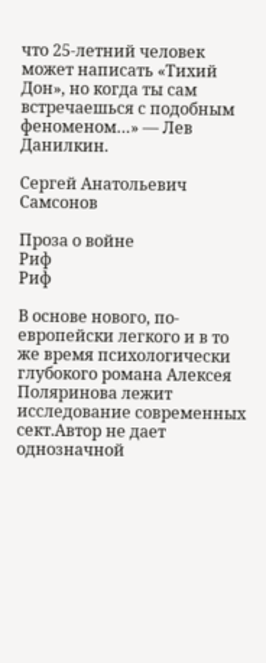что 25-летний человек может написать «Тихий Дон», но когда ты сам встречаешься с подобным феноменом…» — Лев Данилкин.

Сергей Анатольевич Самсонов

Проза о войне
Риф
Риф

В основе нового, по-европейски легкого и в то же время психологически глубокого романа Алексея Поляринова лежит исследование современных сект.Автор не дает однозначной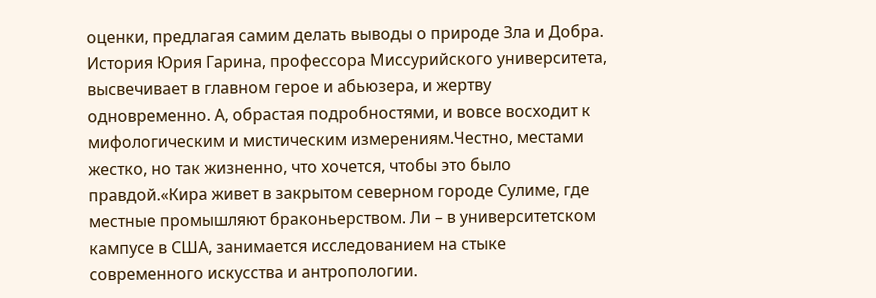оценки, предлагая самим делать выводы о природе Зла и Добра. История Юрия Гарина, профессора Миссурийского университета, высвечивает в главном герое и абьюзера, и жертву одновременно. А, обрастая подробностями, и вовсе восходит к мифологическим и мистическим измерениям.Честно, местами жестко, но так жизненно, что хочется, чтобы это было правдой.«Кира живет в закрытом северном городе Сулиме, где местные промышляют браконьерством. Ли – в университетском кампусе в США, занимается исследованием на стыке современного искусства и антропологии.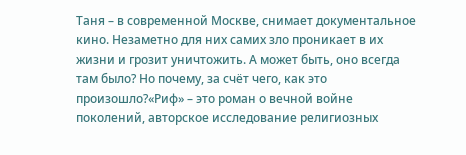Таня – в современной Москве, снимает документальное кино. Незаметно для них самих зло проникает в их жизни и грозит уничтожить. А может быть, оно всегда там было? Но почему, за счёт чего, как это произошло?«Риф» – это роман о вечной войне поколений, авторское исследование религиозных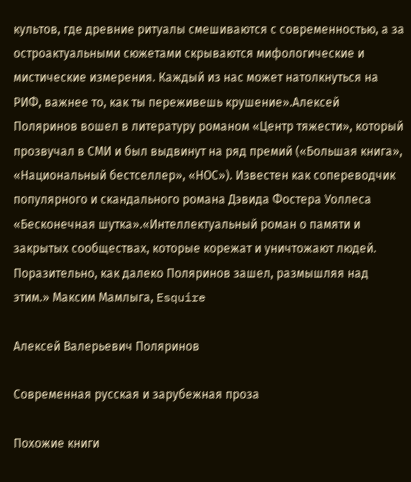культов, где древние ритуалы смешиваются с современностью, а за остроактуальными сюжетами скрываются мифологические и мистические измерения. Каждый из нас может натолкнуться на РИФ, важнее то, как ты переживешь крушение».Алексей Поляринов вошел в литературу романом «Центр тяжести», который прозвучал в СМИ и был выдвинут на ряд премий («Большая книга», «Национальный бестселлер», «НОС»). Известен как сопереводчик популярного и скандального романа Дэвида Фостера Уоллеса «Бесконечная шутка».«Интеллектуальный роман о памяти и закрытых сообществах, которые корежат и уничтожают людей. Поразительно, как далеко Поляринов зашел, размышляя над этим.» Максим Мамлыга, Esquire

Алексей Валерьевич Поляринов

Современная русская и зарубежная проза

Похожие книги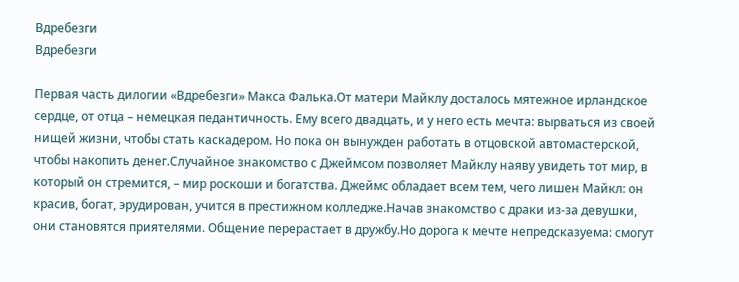Вдребезги
Вдребезги

Первая часть дилогии «Вдребезги» Макса Фалька.От матери Майклу досталось мятежное ирландское сердце, от отца – немецкая педантичность. Ему всего двадцать, и у него есть мечта: вырваться из своей нищей жизни, чтобы стать каскадером. Но пока он вынужден работать в отцовской автомастерской, чтобы накопить денег.Случайное знакомство с Джеймсом позволяет Майклу наяву увидеть тот мир, в который он стремится, – мир роскоши и богатства. Джеймс обладает всем тем, чего лишен Майкл: он красив, богат, эрудирован, учится в престижном колледже.Начав знакомство с драки из-за девушки, они становятся приятелями. Общение перерастает в дружбу.Но дорога к мечте непредсказуема: смогут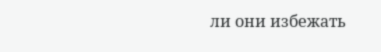ли они избежать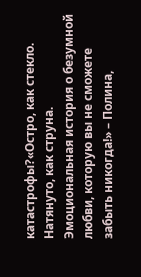катастрофы?«Остро, как стекло. Натянуто, как струна. Эмоциональная история о безумной любви, которую вы не сможете забыть никогда!» – Полина,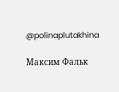@polinaplutakhina

Максим Фальк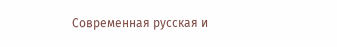Современная русская и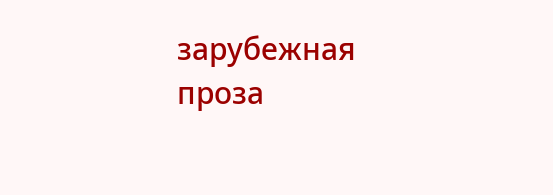зарубежная проза